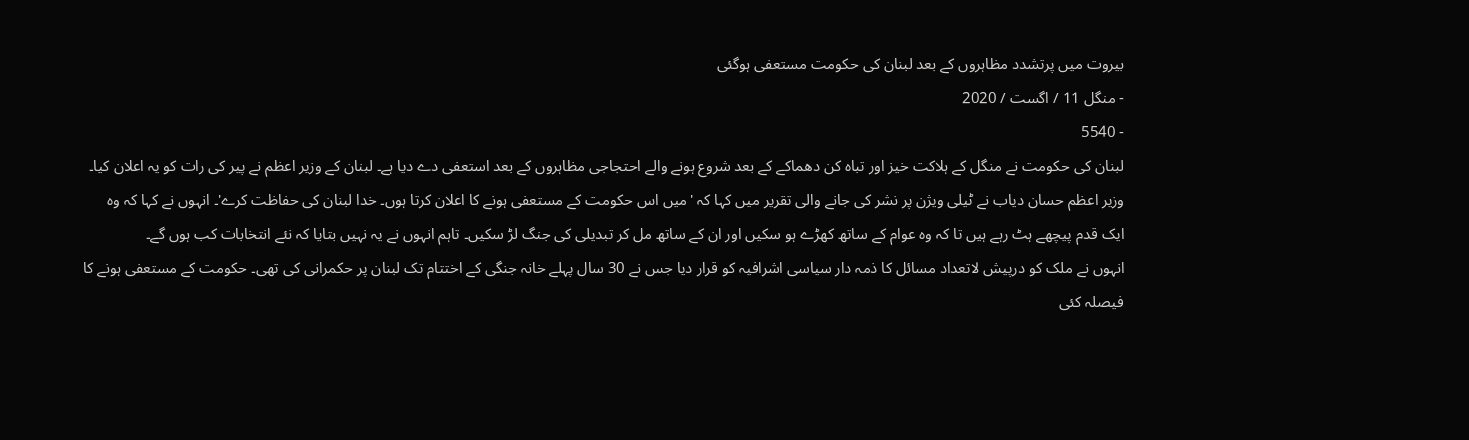بیروت میں پرتشدد مظاہروں کے بعد لبنان کی حکومت مستعفی ہوگئی
- منگل 11 / اگست / 2020
- 5540
لبنان کی حکومت نے منگل کے ہلاکت خیز اور تباہ کن دھماکے کے بعد شروع ہونے والے احتجاجی مظاہروں کے بعد استعفی دے دیا ہے۔ لبنان کے وزیر اعظم نے پیر کی رات کو یہ اعلان کیا۔
وزیر اعظم حسان دیاب نے ٹیلی ویژن پر نشر کی جانے والی تقریر میں کہا کہ 'میں اس حکومت کے مستعفی ہونے کا اعلان کرتا ہوں۔ خدا لبنان کی حفاظت کرے'۔ انہوں نے کہا کہ وہ ایک قدم پیچھے ہٹ رہے ہیں تا کہ وہ عوام کے ساتھ کھڑے ہو سکیں اور ان کے ساتھ مل کر تبدیلی کی جنگ لڑ سکیں۔ تاہم انہوں نے یہ نہیں بتایا کہ نئے انتخابات کب ہوں گے۔
انہوں نے ملک کو درپیش لاتعداد مسائل کا ذمہ دار سیاسی اشرافیہ کو قرار دیا جس نے 30 سال پہلے خانہ جنگی کے اختتام تک لبنان پر حکمرانی کی تھی۔ حکومت کے مستعفی ہونے کا فیصلہ کئی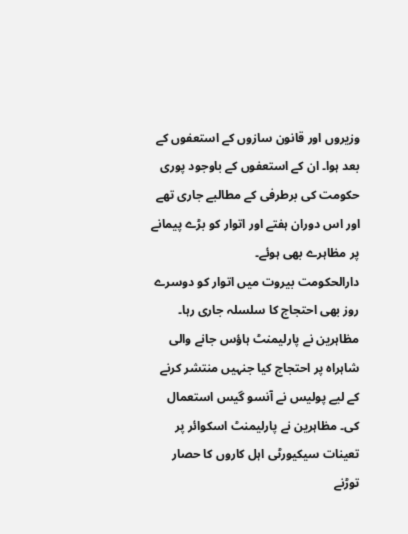وزیروں اور قانون سازوں کے استعفوں کے بعد ہوا۔ ان کے استعفوں کے باوجود پوری حکومت کی برطرفی کے مطالبے جاری تھے اور اس دوران ہفتے اور اتوار کو بڑے پیمانے پر مظاہرے بھی ہوئے۔
دارالحکومت بیروت میں اتوار کو دوسرے روز بھی احتجاج کا سلسلہ جاری رہا۔ مظاہرین نے پارلیمنٹ ہاؤس جانے والی شاہراہ پر احتجاج کیا جنہیں منتشر کرنے کے لیے پولیس نے آنسو گیس استعمال کی۔ مظاہرین نے پارلیمنٹ اسکوائر پر تعینات سیکیورٹی اہل کاروں کا حصار توڑنے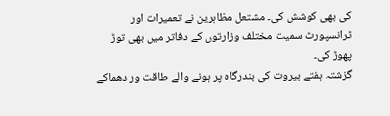کی بھی کوشش کی۔ مشتعل مظاہرین نے تعمیرات اور ٹرانسپورٹ سمیت مختلف وزارتوں کے دفاتر میں بھی توڑ پھوڑ کی۔
گزشتہ ہفتے بیروت کی بندرگاہ پر ہونے والے طاقت ور دھماکے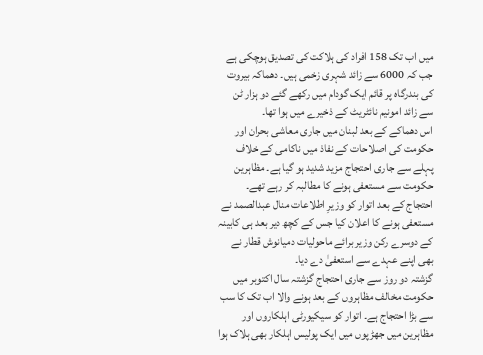میں اب تک 158 افراد کی ہلاکت کی تصدیق ہوچکی ہے جب کہ 6000 سے زائد شہری زخمی ہیں۔ دھماکہ بیروت کی بندرگاہ پر قائم ایک گودام میں رکھے گئے دو ہزار ٹن سے زائد امونیم نائٹریٹ کے ذخیرے میں ہوا تھا۔
اس دھماکے کے بعد لبنان میں جاری معاشی بحران اور حکومت کی اصلاحات کے نفاذ میں ناکامی کے خلاف پہلے سے جاری احتجاج مزید شدید ہو گیا ہے۔ مظاہرین حکومت سے مستعفی ہونے کا مطالبہ کر رہے تھے۔ احتجاج کے بعد اتوار کو وزیرِ اطلاعات منال عبدالصمد نے مستعفی ہونے کا اعلان کیا جس کے کچھ دیر بعد ہی کابینہ کے دوسرے رکن وزیر برائے ماحولیات دمیانوش قطار نے بھی اپنے عہدے سے استعفیٰ دے دیا۔
گزشتہ دو روز سے جاری احتجاج گزشتہ سال اکتوبر میں حکومت مخالف مظاہروں کے بعد ہونے والا اب تک کا سب سے بڑا احتجاج ہے۔ اتوار کو سیکیورٹی اہلکاروں اور مظاہرین میں جھڑپوں میں ایک پولیس اہلکار بھی ہلاک ہوا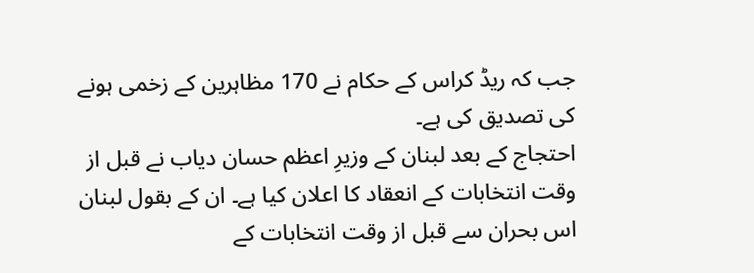جب کہ ریڈ کراس کے حکام نے 170 مظاہرین کے زخمی ہونے کی تصدیق کی ہے۔
احتجاج کے بعد لبنان کے وزیرِ اعظم حسان دیاب نے قبل از وقت انتخابات کے انعقاد کا اعلان کیا ہے۔ ان کے بقول لبنان اس بحران سے قبل از وقت انتخابات کے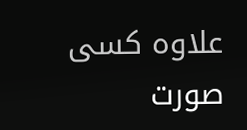علاوہ کسی صورت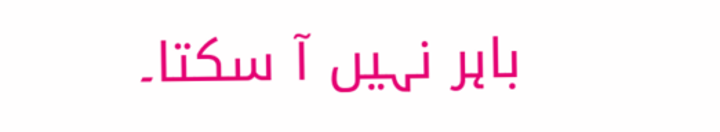باہر نہیں آ سکتا۔